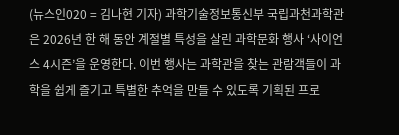(뉴스인020 = 김나현 기자) 과학기술정보통신부 국립과천과학관은 2026년 한 해 동안 계절별 특성을 살린 과학문화 행사 ‘사이언스 4시즌’을 운영한다. 이번 행사는 과학관을 찾는 관람객들이 과학을 쉽게 즐기고 특별한 추억을 만들 수 있도록 기획된 프로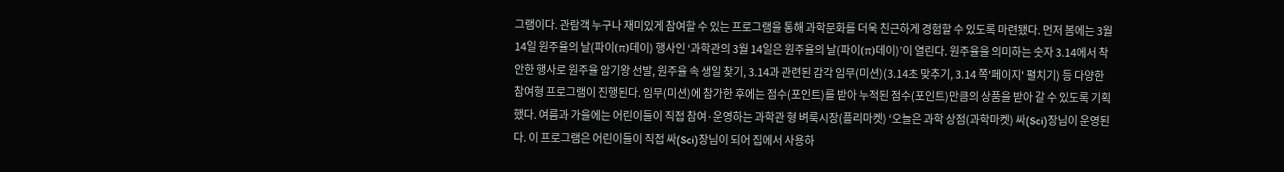그램이다. 관람객 누구나 재미있게 참여할 수 있는 프로그램을 통해 과학문화를 더욱 친근하게 경험할 수 있도록 마련됐다. 먼저 봄에는 3월 14일 원주율의 날(파이(π)데이) 행사인 ‘과학관의 3월 14일은 원주율의 날(파이(π)데이)’이 열린다. 원주율을 의미하는 숫자 3.14에서 착안한 행사로 원주율 암기왕 선발, 원주율 속 생일 찾기, 3.14과 관련된 감각 임무(미션)(3.14초 맞추기, 3.14 쪽'페이지' 펼치기) 등 다양한 참여형 프로그램이 진행된다. 임무(미션)에 참가한 후에는 점수(포인트)를 받아 누적된 점수(포인트)만큼의 상품을 받아 갈 수 있도록 기획했다. 여름과 가을에는 어린이들이 직접 참여·운영하는 과학관 형 벼룩시장(플리마켓) ‘오늘은 과학 상점(과학마켓) 싸(Sci)장님이 운영된다. 이 프로그램은 어린이들이 직접 싸(Sci)장님이 되어 집에서 사용하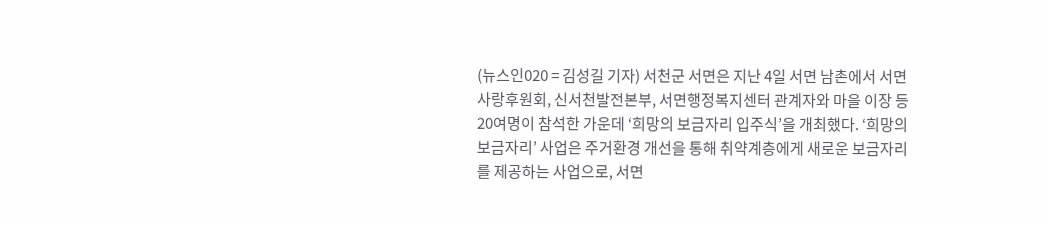(뉴스인020 = 김성길 기자) 서천군 서면은 지난 4일 서면 남촌에서 서면사랑후원회, 신서천발전본부, 서면행정복지센터 관계자와 마을 이장 등 20여명이 참석한 가운데 ‘희망의 보금자리 입주식’을 개최했다. ‘희망의 보금자리’ 사업은 주거환경 개선을 통해 취약계층에게 새로운 보금자리를 제공하는 사업으로, 서면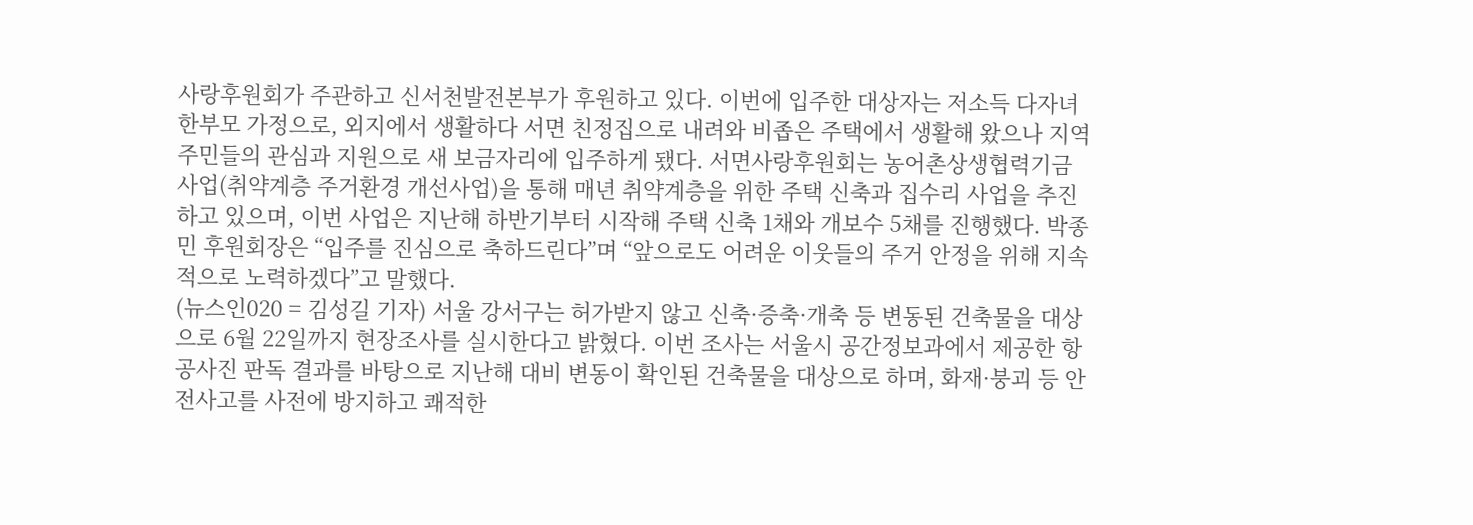사랑후원회가 주관하고 신서천발전본부가 후원하고 있다. 이번에 입주한 대상자는 저소득 다자녀 한부모 가정으로, 외지에서 생활하다 서면 친정집으로 내려와 비좁은 주택에서 생활해 왔으나 지역 주민들의 관심과 지원으로 새 보금자리에 입주하게 됐다. 서면사랑후원회는 농어촌상생협력기금 사업(취약계층 주거환경 개선사업)을 통해 매년 취약계층을 위한 주택 신축과 집수리 사업을 추진하고 있으며, 이번 사업은 지난해 하반기부터 시작해 주택 신축 1채와 개보수 5채를 진행했다. 박종민 후원회장은 “입주를 진심으로 축하드린다”며 “앞으로도 어려운 이웃들의 주거 안정을 위해 지속적으로 노력하겠다”고 말했다.
(뉴스인020 = 김성길 기자) 서울 강서구는 허가받지 않고 신축·증축·개축 등 변동된 건축물을 대상으로 6월 22일까지 현장조사를 실시한다고 밝혔다. 이번 조사는 서울시 공간정보과에서 제공한 항공사진 판독 결과를 바탕으로 지난해 대비 변동이 확인된 건축물을 대상으로 하며, 화재·붕괴 등 안전사고를 사전에 방지하고 쾌적한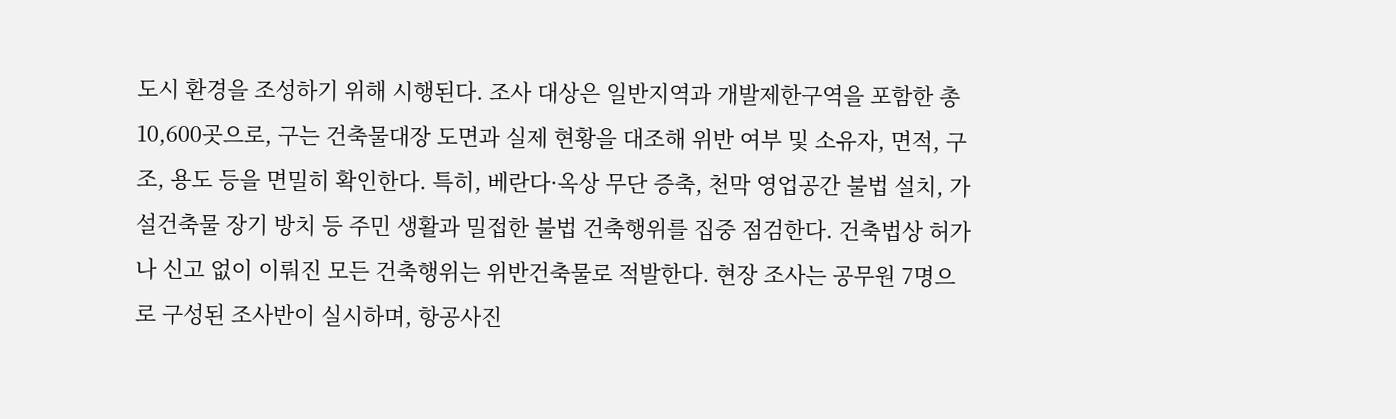도시 환경을 조성하기 위해 시행된다. 조사 대상은 일반지역과 개발제한구역을 포함한 총 10,600곳으로, 구는 건축물대장 도면과 실제 현황을 대조해 위반 여부 및 소유자, 면적, 구조, 용도 등을 면밀히 확인한다. 특히, 베란다·옥상 무단 증축, 천막 영업공간 불법 설치, 가설건축물 장기 방치 등 주민 생활과 밀접한 불법 건축행위를 집중 점검한다. 건축법상 허가나 신고 없이 이뤄진 모든 건축행위는 위반건축물로 적발한다. 현장 조사는 공무원 7명으로 구성된 조사반이 실시하며, 항공사진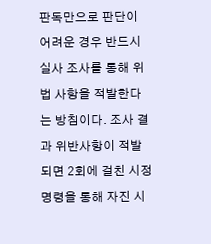판독만으로 판단이 어려운 경우 반드시 실사 조사를 통해 위법 사항을 적발한다는 방침이다. 조사 결과 위반사항이 적발되면 2회에 걸친 시정명령을 통해 자진 시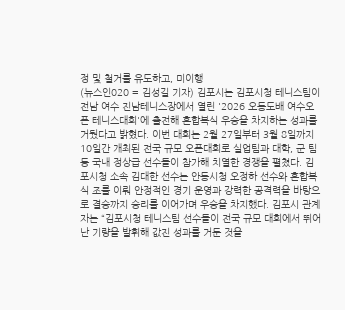정 및 철거를 유도하고, 미이행
(뉴스인020 = 김성길 기자) 김포시는 김포시청 테니스팀이 전남 여수 진남테니스장에서 열린 '2026 오동도배 여수오픈 테니스대회'에 출전해 혼합복식 우승을 차지하는 성과를 거뒀다고 밝혔다. 이번 대회는 2월 27일부터 3월 8일까지 10일간 개최된 전국 규모 오픈대회로 실업팀과 대학, 군 팀 등 국내 정상급 선수들이 참가해 치열한 경쟁을 펼쳤다. 김포시청 소속 김대한 선수는 안동시청 오정하 선수와 혼합복식 조를 이뤄 안정적인 경기 운영과 강력한 공격력을 바탕으로 결승까지 승리를 이어가며 우승을 차지했다. 김포시 관계자는 “김포시청 테니스팀 선수들이 전국 규모 대회에서 뛰어난 기량을 발휘해 값진 성과를 거둔 것을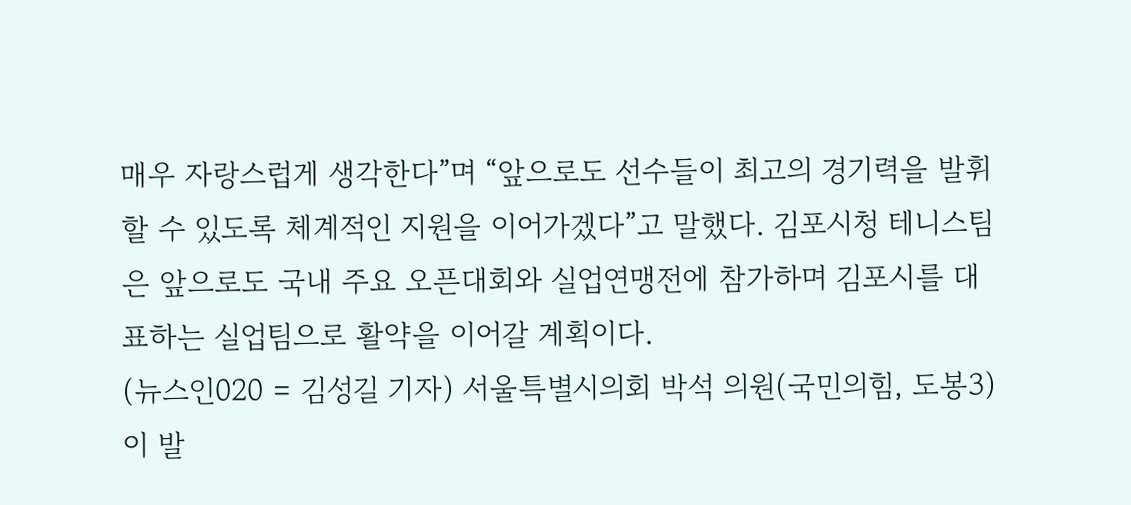매우 자랑스럽게 생각한다”며 “앞으로도 선수들이 최고의 경기력을 발휘할 수 있도록 체계적인 지원을 이어가겠다”고 말했다. 김포시청 테니스팀은 앞으로도 국내 주요 오픈대회와 실업연맹전에 참가하며 김포시를 대표하는 실업팀으로 활약을 이어갈 계획이다.
(뉴스인020 = 김성길 기자) 서울특별시의회 박석 의원(국민의힘, 도봉3)이 발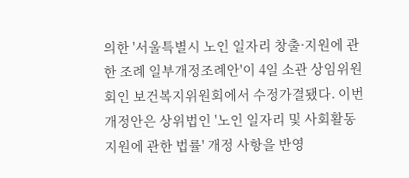의한 '서울특별시 노인 일자리 창출·지원에 관한 조례 일부개정조례안'이 4일 소관 상임위원회인 보건복지위원회에서 수정가결됐다. 이번 개정안은 상위법인 '노인 일자리 및 사회활동 지원에 관한 법률' 개정 사항을 반영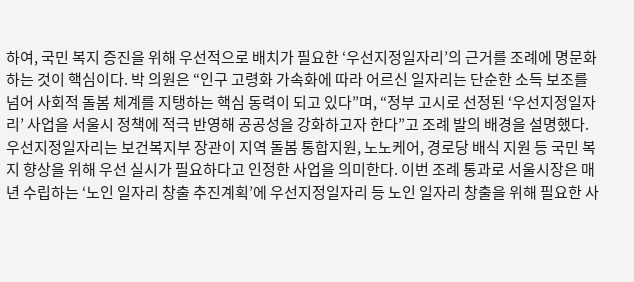하여, 국민 복지 증진을 위해 우선적으로 배치가 필요한 ‘우선지정일자리’의 근거를 조례에 명문화하는 것이 핵심이다. 박 의원은 “인구 고령화 가속화에 따라 어르신 일자리는 단순한 소득 보조를 넘어 사회적 돌봄 체계를 지탱하는 핵심 동력이 되고 있다”며, “정부 고시로 선정된 ‘우선지정일자리’ 사업을 서울시 정책에 적극 반영해 공공성을 강화하고자 한다”고 조례 발의 배경을 설명했다. 우선지정일자리는 보건복지부 장관이 지역 돌봄 통합지원, 노노케어, 경로당 배식 지원 등 국민 복지 향상을 위해 우선 실시가 필요하다고 인정한 사업을 의미한다. 이번 조례 통과로 서울시장은 매년 수립하는 ‘노인 일자리 창출 추진계획’에 우선지정일자리 등 노인 일자리 창출을 위해 필요한 사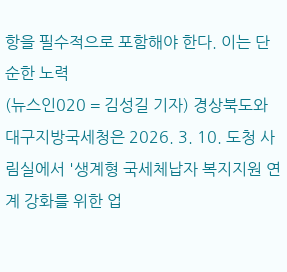항을 필수적으로 포함해야 한다. 이는 단순한 노력
(뉴스인020 = 김성길 기자) 경상북도와 대구지방국세청은 2026. 3. 10. 도청 사림실에서 '생계형 국세체납자 복지지원 연계 강화를 위한 업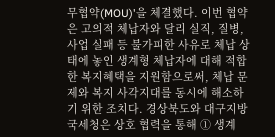무협약(MOU)'을 체결했다. 이번 협약은 고의적 체납자와 달리 실직, 질병, 사업 실패 등 불가피한 사유로 체납 상태에 놓인 생계형 체납자에 대해 적합한 복지혜택을 지원함으로써, 체납 문제와 복지 사각지대를 동시에 해소하기 위한 조치다. 경상북도와 대구지방국세청은 상호 협력을 통해 ① 생계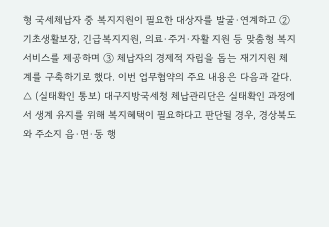형 국세체납자 중 복지지원이 필요한 대상자를 발굴·연계하고 ② 기초생활보장, 긴급복지지원, 의료·주거·자활 지원 등 맞춤형 복지 서비스를 제공하며 ③ 체납자의 경제적 자립을 돕는 재기지원 체계를 구축하기로 했다. 이번 업무협약의 주요 내용은 다음과 같다. △ (실태확인 통보) 대구지방국세청 체납관리단은 실태확인 과정에서 생계 유지를 위해 복지혜택이 필요하다고 판단될 경우, 경상북도와 주소지 읍·면·동 행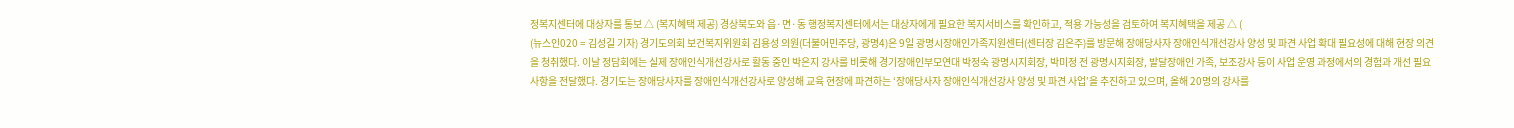정복지센터에 대상자를 통보 △ (복지혜택 제공) 경상북도와 읍·면·동 행정복지센터에서는 대상자에게 필요한 복지서비스를 확인하고, 적용 가능성을 검토하여 복지혜택을 제공 △ (
(뉴스인020 = 김성길 기자) 경기도의회 보건복지위원회 김용성 의원(더불어민주당, 광명4)은 9일 광명시장애인가족지원센터(센터장 김은주)를 방문해 장애당사자 장애인식개선강사 양성 및 파견 사업 확대 필요성에 대해 현장 의견을 청취했다. 이날 정담회에는 실제 장애인식개선강사로 활동 중인 박은지 강사를 비롯해 경기장애인부모연대 박정숙 광명시지회장, 박미정 전 광명시지회장, 발달장애인 가족, 보조강사 등이 사업 운영 과정에서의 경험과 개선 필요 사항을 전달했다. 경기도는 장애당사자를 장애인식개선강사로 양성해 교육 현장에 파견하는 ‘장애당사자 장애인식개선강사 양성 및 파견 사업’을 추진하고 있으며, 올해 20명의 강사를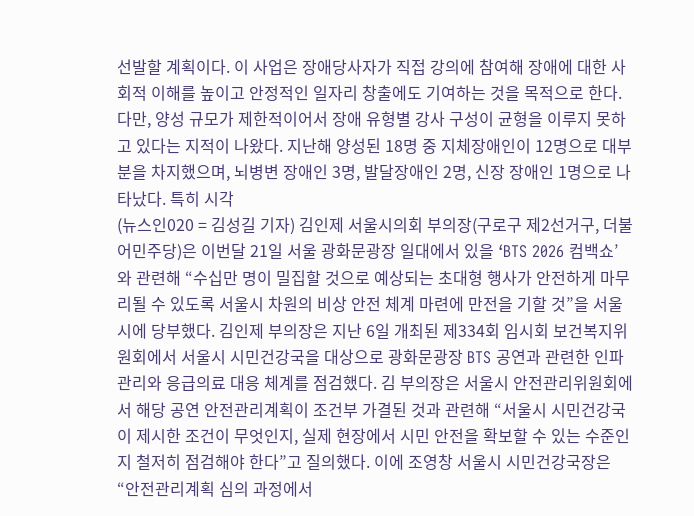선발할 계획이다. 이 사업은 장애당사자가 직접 강의에 참여해 장애에 대한 사회적 이해를 높이고 안정적인 일자리 창출에도 기여하는 것을 목적으로 한다. 다만, 양성 규모가 제한적이어서 장애 유형별 강사 구성이 균형을 이루지 못하고 있다는 지적이 나왔다. 지난해 양성된 18명 중 지체장애인이 12명으로 대부분을 차지했으며, 뇌병변 장애인 3명, 발달장애인 2명, 신장 장애인 1명으로 나타났다. 특히 시각
(뉴스인020 = 김성길 기자) 김인제 서울시의회 부의장(구로구 제2선거구, 더불어민주당)은 이번달 21일 서울 광화문광장 일대에서 있을 ‘BTS 2026 컴백쇼’와 관련해 “수십만 명이 밀집할 것으로 예상되는 초대형 행사가 안전하게 마무리될 수 있도록 서울시 차원의 비상 안전 체계 마련에 만전을 기할 것”을 서울시에 당부했다. 김인제 부의장은 지난 6일 개최된 제334회 임시회 보건복지위원회에서 서울시 시민건강국을 대상으로 광화문광장 BTS 공연과 관련한 인파 관리와 응급의료 대응 체계를 점검했다. 김 부의장은 서울시 안전관리위원회에서 해당 공연 안전관리계획이 조건부 가결된 것과 관련해 “서울시 시민건강국이 제시한 조건이 무엇인지, 실제 현장에서 시민 안전을 확보할 수 있는 수준인지 철저히 점검해야 한다”고 질의했다. 이에 조영창 서울시 시민건강국장은 “안전관리계획 심의 과정에서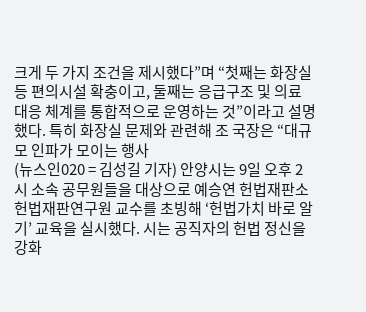크게 두 가지 조건을 제시했다”며 “첫째는 화장실 등 편의시설 확충이고, 둘째는 응급구조 및 의료 대응 체계를 통합적으로 운영하는 것”이라고 설명했다. 특히 화장실 문제와 관련해 조 국장은 “대규모 인파가 모이는 행사
(뉴스인020 = 김성길 기자) 안양시는 9일 오후 2시 소속 공무원들을 대상으로 예승연 헌법재판소 헌법재판연구원 교수를 초빙해 ‘헌법가치 바로 알기’ 교육을 실시했다. 시는 공직자의 헌법 정신을 강화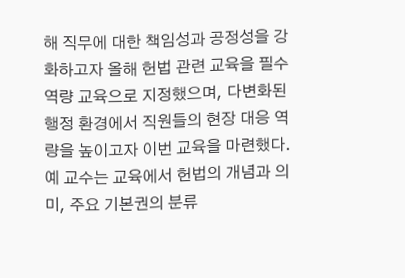해 직무에 대한 책임성과 공정성을 강화하고자 올해 헌법 관련 교육을 필수역량 교육으로 지정했으며, 다변화된 행정 환경에서 직원들의 현장 대응 역량을 높이고자 이번 교육을 마련했다. 예 교수는 교육에서 헌법의 개념과 의미, 주요 기본권의 분류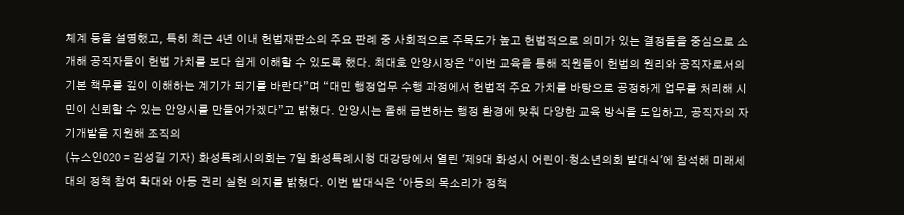체계 등을 설명했고, 특히 최근 4년 이내 헌법재판소의 주요 판례 중 사회적으로 주목도가 높고 헌법적으로 의미가 있는 결정들을 중심으로 소개해 공직자들이 헌법 가치를 보다 쉽게 이해할 수 있도록 했다. 최대호 안양시장은 “이번 교육을 통해 직원들이 헌법의 원리와 공직자로서의 기본 책무를 깊이 이해하는 계기가 되기를 바란다”며 “대민 행정업무 수행 과정에서 헌법적 주요 가치를 바탕으로 공정하게 업무를 처리해 시민이 신뢰할 수 있는 안양시를 만들어가겠다”고 밝혔다. 안양시는 올해 급변하는 행정 환경에 맞춰 다양한 교육 방식을 도입하고, 공직자의 자기개발을 지원해 조직의
(뉴스인020 = 김성길 기자) 화성특례시의회는 7일 화성특례시청 대강당에서 열린 '제9대 화성시 어린이·청소년의회 발대식'에 참석해 미래세대의 정책 참여 확대와 아동 권리 실현 의지를 밝혔다. 이번 발대식은 ‘아동의 목소리가 정책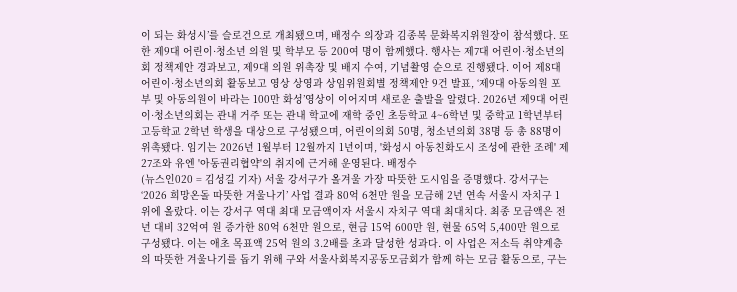이 되는 화성시’를 슬로건으로 개최됐으며, 배정수 의장과 김종복 문화복지위원장이 참석했다. 또한 제9대 어린이·청소년 의원 및 학부모 등 200여 명이 함께했다. 행사는 제7대 어린이·청소년의회 정책제안 경과보고, 제9대 의원 위촉장 및 배지 수여, 기념촬영 순으로 진행됐다. 이어 제8대 어린이·청소년의회 활동보고 영상 상영과 상임위원회별 정책제안 9건 발표, ‘제9대 아동의원 포부 및 아동의원이 바라는 100만 화성’영상이 이어지며 새로운 출발을 알렸다. 2026년 제9대 어린이·청소년의회는 관내 거주 또는 관내 학교에 재학 중인 초등학교 4~6학년 및 중학교 1학년부터 고등학교 2학년 학생을 대상으로 구성됐으며, 어린이의회 50명, 청소년의회 38명 등 총 88명이 위촉됐다. 임기는 2026년 1월부터 12월까지 1년이며, '화성시 아동친화도시 조성에 관한 조례' 제27조와 유엔 '아동권리협약'의 취지에 근거해 운영된다. 배정수
(뉴스인020 = 김성길 기자) 서울 강서구가 올겨울 가장 따뜻한 도시임을 증명했다. 강서구는 ‘2026 희망온돌 따뜻한 겨울나기’ 사업 결과 80억 6천만 원을 모금해 2년 연속 서울시 자치구 1위에 올랐다. 이는 강서구 역대 최대 모금액이자 서울시 자치구 역대 최대치다. 최종 모금액은 전년 대비 32억여 원 증가한 80억 6천만 원으로, 현금 15억 600만 원, 현물 65억 5,400만 원으로 구성됐다. 이는 애초 목표액 25억 원의 3.2배를 초과 달성한 성과다. 이 사업은 저소득 취약계층의 따뜻한 겨울나기를 돕기 위해 구와 서울사회복지공동모금회가 함께 하는 모금 활동으로, 구는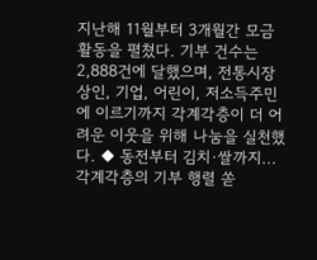지난해 11월부터 3개월간 모금 활동을 펼쳤다. 기부 건수는 2,888건에 달했으며, 전통시장 상인, 기업, 어린이, 저소득주민에 이르기까지 각계각층이 더 어려운 이웃을 위해 나눔을 실천했다. ◆ 동전부터 김치·쌀까지...각계각층의 기부 행렬 쏟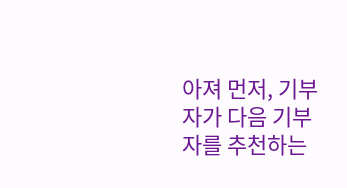아져 먼저, 기부자가 다음 기부자를 추천하는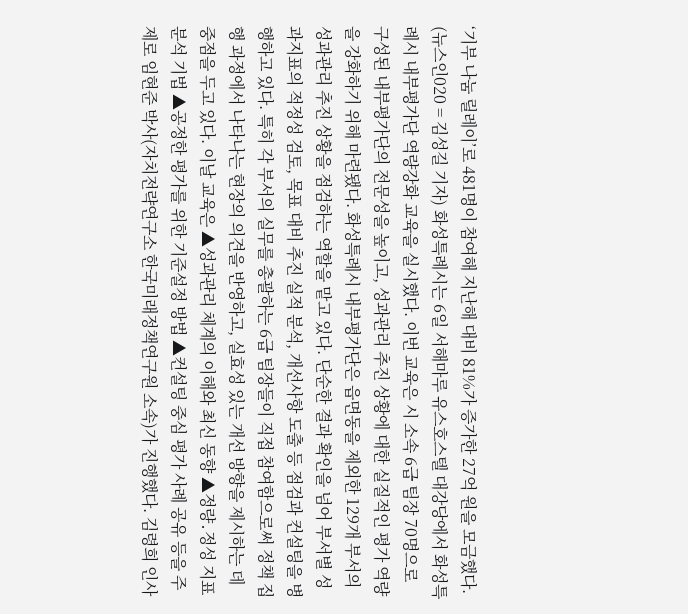‘기부 나눔 릴레이’로 481명이 참여해 지난해 대비 81%가 증가한 27억 원을 모금했다.
(뉴스인020 = 김성길 기자) 화성특례시는 6일 서해마루 유스호스텔 대강당에서 화성특례시 내부평가단 역량강화 교육을 실시했다. 이번 교육은 시 소속 6급 팀장 70명으로 구성된 내부평가단의 전문성을 높이고, 성과관리 추진 상황에 대한 실질적인 평가 역량을 강화하기 위해 마련됐다. 화성특례시 내부평가단은 읍면동을 제외한 129개 부서의 성과관리 추진 상황을 점검하는 역할을 맡고 있다. 단순한 결과 확인을 넘어 부서별 성과지표의 적정성 검토, 목표 대비 추진 실적 분석, 개선사항 도출 등 점검과 컨설팅을 병행하고 있다. 특히 각 부서의 실무를 총괄하는 6급 팀장들이 직접 참여함으로써 정책 집행 과정에서 나타나는 현장의 의견을 반영하고, 실효성 있는 개선 방향을 제시하는 데 중점을 두고 있다. 이날 교육은 ▲성과관리 체계의 이해와 최신 동향 ▲정량․정성 지표 분석 기법 ▲공정한 평가를 위한 기준설정 방법 ▲컨설팅 중심 평가 사례 공유 등을 주제로 임현준 박사(자치전략연구소 한국미래정책연구원 소속)가 진행했다. 김령희 인사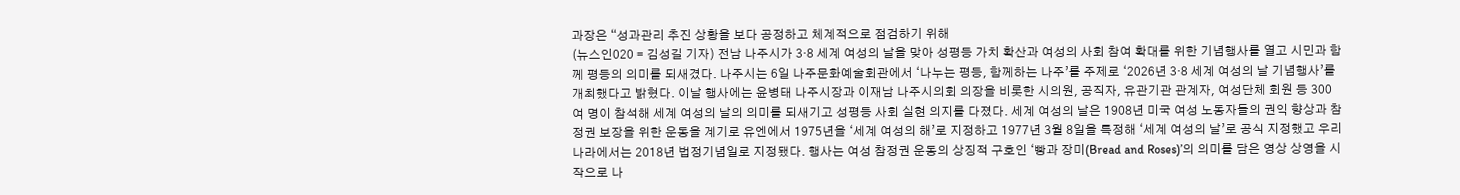과장은 “성과관리 추진 상황을 보다 공정하고 체계적으로 점검하기 위해
(뉴스인020 = 김성길 기자) 전남 나주시가 3·8 세계 여성의 날을 맞아 성평등 가치 확산과 여성의 사회 참여 확대를 위한 기념행사를 열고 시민과 함께 평등의 의미를 되새겼다. 나주시는 6일 나주문화예술회관에서 ‘나누는 평등, 함께하는 나주’를 주제로 ‘2026년 3·8 세계 여성의 날 기념행사’를 개최했다고 밝혔다. 이날 행사에는 윤병태 나주시장과 이재남 나주시의회 의장을 비롯한 시의원, 공직자, 유관기관 관계자, 여성단체 회원 등 300여 명이 참석해 세계 여성의 날의 의미를 되새기고 성평등 사회 실현 의지를 다졌다. 세계 여성의 날은 1908년 미국 여성 노동자들의 권익 향상과 참정권 보장을 위한 운동을 계기로 유엔에서 1975년을 ‘세계 여성의 해’로 지정하고 1977년 3월 8일을 특정해 ‘세계 여성의 날’로 공식 지정했고 우리나라에서는 2018년 법정기념일로 지정됐다. 행사는 여성 참정권 운동의 상징적 구호인 ‘빵과 장미(Bread and Roses)’의 의미를 담은 영상 상영을 시작으로 나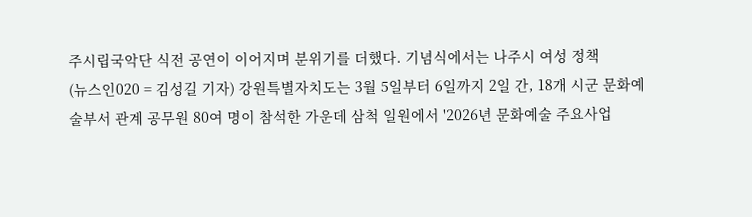주시립국악단 식전 공연이 이어지며 분위기를 더했다. 기념식에서는 나주시 여성 정책
(뉴스인020 = 김성길 기자) 강원특별자치도는 3월 5일부터 6일까지 2일 간, 18개 시군 문화예술부서 관계 공무원 80여 명이 참석한 가운데 삼척 일원에서 '2026년 문화예술 주요사업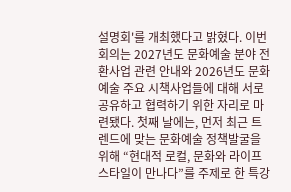설명회'를 개최했다고 밝혔다. 이번 회의는 2027년도 문화예술 분야 전환사업 관련 안내와 2026년도 문화예술 주요 시책사업들에 대해 서로 공유하고 협력하기 위한 자리로 마련됐다. 첫째 날에는, 먼저 최근 트렌드에 맞는 문화예술 정책발굴을 위해 “현대적 로컬, 문화와 라이프스타일이 만나다”를 주제로 한 특강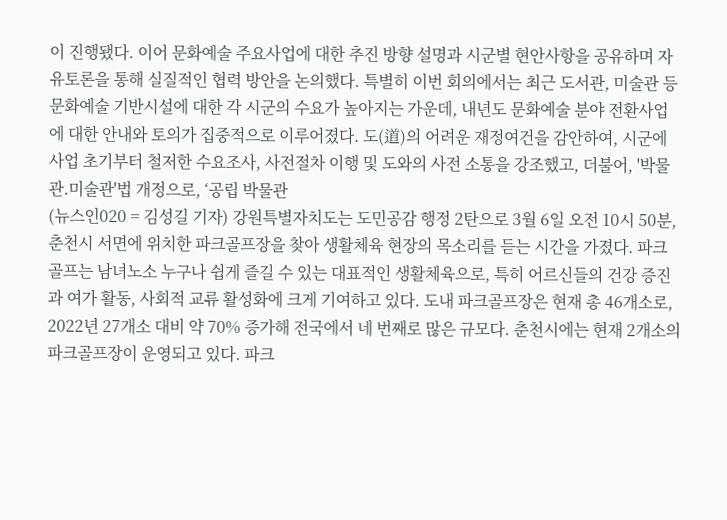이 진행됐다. 이어 문화예술 주요사업에 대한 추진 방향 설명과 시군별 현안사항을 공유하며 자유토론을 통해 실질적인 협력 방안을 논의했다. 특별히 이번 회의에서는 최근 도서관, 미술관 등 문화예술 기반시설에 대한 각 시군의 수요가 높아지는 가운데, 내년도 문화예술 분야 전환사업에 대한 안내와 토의가 집중적으로 이루어졌다. 도(道)의 어려운 재정여건을 감안하여, 시군에 사업 초기부터 철저한 수요조사, 사전절차 이행 및 도와의 사전 소통을 강조했고, 더불어, '박물관.미술관'법 개정으로, ‘공립 박물관
(뉴스인020 = 김성길 기자) 강원특별자치도는 도민공감 행정 2탄으로 3월 6일 오전 10시 50분, 춘천시 서면에 위치한 파크골프장을 찾아 생활체육 현장의 목소리를 듣는 시간을 가졌다. 파크골프는 남녀노소 누구나 쉽게 즐길 수 있는 대표적인 생활체육으로, 특히 어르신들의 건강 증진과 여가 활동, 사회적 교류 활성화에 크게 기여하고 있다. 도내 파크골프장은 현재 총 46개소로, 2022년 27개소 대비 약 70% 증가해 전국에서 네 번째로 많은 규모다. 춘천시에는 현재 2개소의 파크골프장이 운영되고 있다. 파크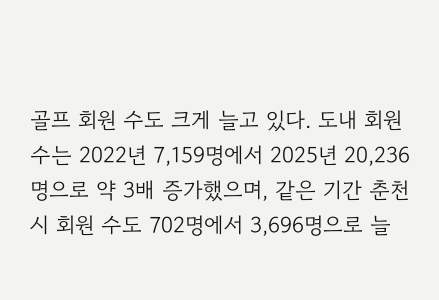골프 회원 수도 크게 늘고 있다. 도내 회원 수는 2022년 7,159명에서 2025년 20,236명으로 약 3배 증가했으며, 같은 기간 춘천시 회원 수도 702명에서 3,696명으로 늘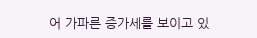어 가파른 증가세를 보이고 있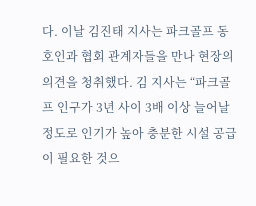다. 이날 김진태 지사는 파크골프 동호인과 협회 관계자들을 만나 현장의 의견을 청취했다. 김 지사는 “파크골프 인구가 3년 사이 3배 이상 늘어날 정도로 인기가 높아 충분한 시설 공급이 필요한 것으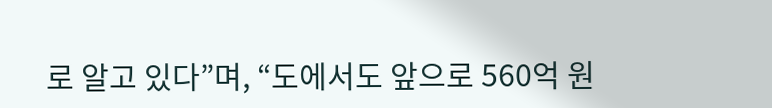로 알고 있다”며, “도에서도 앞으로 560억 원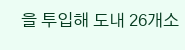을 투입해 도내 26개소